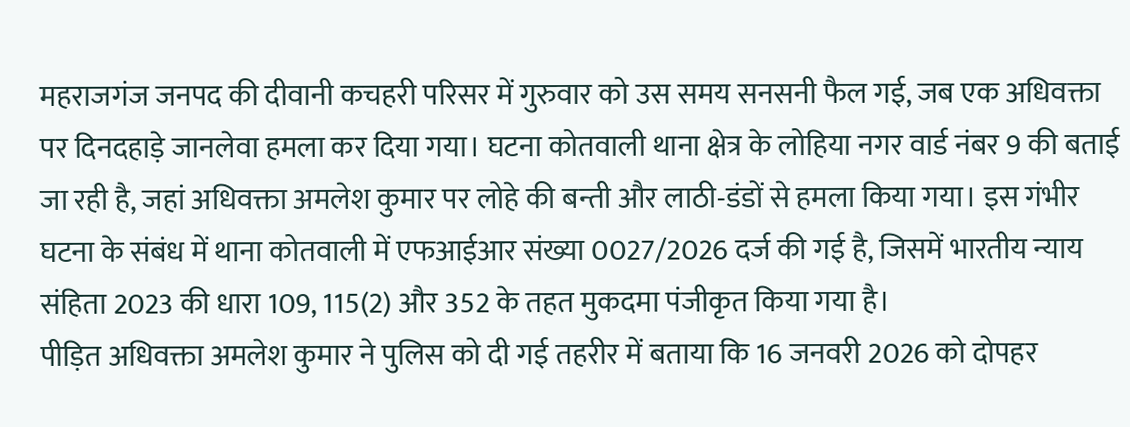महराजगंज जनपद की दीवानी कचहरी परिसर में गुरुवार को उस समय सनसनी फैल गई, जब एक अधिवक्ता पर दिनदहाड़े जानलेवा हमला कर दिया गया। घटना कोतवाली थाना क्षेत्र के लोहिया नगर वार्ड नंबर 9 की बताई जा रही है, जहां अधिवक्ता अमलेश कुमार पर लोहे की बन्ती और लाठी-डंडों से हमला किया गया। इस गंभीर घटना के संबंध में थाना कोतवाली में एफआईआर संख्या 0027/2026 दर्ज की गई है, जिसमें भारतीय न्याय संहिता 2023 की धारा 109, 115(2) और 352 के तहत मुकदमा पंजीकृत किया गया है।
पीड़ित अधिवक्ता अमलेश कुमार ने पुलिस को दी गई तहरीर में बताया कि 16 जनवरी 2026 को दोपहर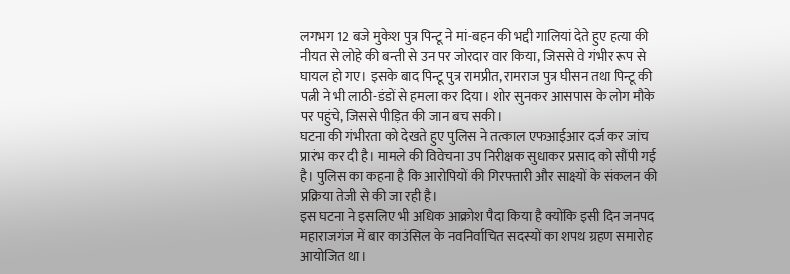लगभग 12 बजे मुकेश पुत्र पिन्टू ने मां-बहन की भद्दी गालियां देते हुए हत्या की नीयत से लोहे की बन्ती से उन पर जोरदार वार किया, जिससे वे गंभीर रूप से घायल हो गए। इसके बाद पिन्टू पुत्र रामप्रीत, रामराज पुत्र घीसन तथा पिन्टू की पत्नी ने भी लाठी-डंडों से हमला कर दिया। शोर सुनकर आसपास के लोग मौके पर पहुंचे, जिससे पीड़ित की जान बच सकी।
घटना की गंभीरता को देखते हुए पुलिस ने तत्काल एफआईआर दर्ज कर जांच प्रारंभ कर दी है। मामले की विवेचना उप निरीक्षक सुधाकर प्रसाद को सौंपी गई है। पुलिस का कहना है कि आरोपियों की गिरफ्तारी और साक्ष्यों के संकलन की प्रक्रिया तेजी से की जा रही है।
इस घटना ने इसलिए भी अधिक आक्रोश पैदा किया है क्योंकि इसी दिन जनपद महाराजगंज में बार काउंसिल के नवनिर्वाचित सदस्यों का शपथ ग्रहण समारोह आयोजित था।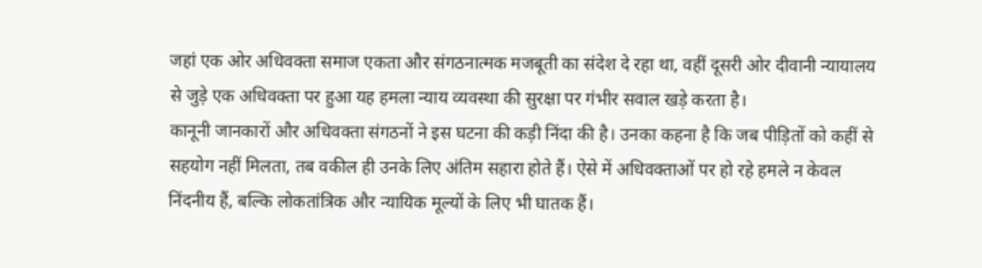जहां एक ओर अधिवक्ता समाज एकता और संगठनात्मक मजबूती का संदेश दे रहा था, वहीं दूसरी ओर दीवानी न्यायालय से जुड़े एक अधिवक्ता पर हुआ यह हमला न्याय व्यवस्था की सुरक्षा पर गंभीर सवाल खड़े करता है।
कानूनी जानकारों और अधिवक्ता संगठनों ने इस घटना की कड़ी निंदा की है। उनका कहना है कि जब पीड़ितों को कहीं से सहयोग नहीं मिलता, तब वकील ही उनके लिए अंतिम सहारा होते हैं। ऐसे में अधिवक्ताओं पर हो रहे हमले न केवल निंदनीय हैं, बल्कि लोकतांत्रिक और न्यायिक मूल्यों के लिए भी घातक हैं।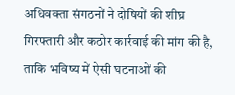अधिवक्ता संगठनों ने दोषियों की शीघ्र गिरफ्तारी और कठोर कार्रवाई की मांग की है, ताकि भविष्य में ऐसी घटनाओं की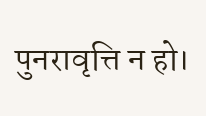पुनरावृत्ति न हो।